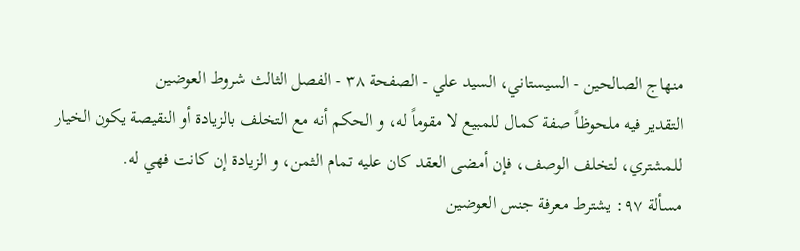منهاج الصالحين - السيستاني، السيد علي - الصفحة ٣٨ - الفصل الثالث شروط العوضين
التقدير فيه ملحوظاً صفة كمال للمبيع لا مقوماً له، و الحكم أنه مع التخلف بالزيادة أو النقيصة يكون الخيار للمشتري، لتخلف الوصف، فإن أمضى العقد كان عليه تمام الثمن، و الزيادة إن كانت فهي له.
مسألة ٩٧: يشترط معرفة جنس العوضين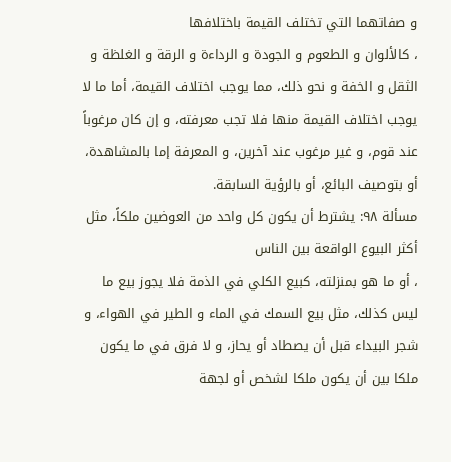و صفاتهما التي تختلف القيمة باختلافها
، كالألوان و الطعوم و الجودة و الرداءة و الرقة و الغلظة و الثقل و الخفة و نحو ذلك، مما يوجب اختلاف القيمة، أما ما لا يوجب اختلاف القيمة منها فلا تجب معرفته، و إن كان مرغوباً عند قوم، و غير مرغوب عند آخرين، و المعرفة إما بالمشاهدة، أو بتوصيف البائع، أو بالرؤية السابقة.
مسألة ٩٨: يشترط أن يكون كل واحد من العوضين ملكاً، مثل أكثر البيوع الواقعة بين الناس
، أو ما هو بمنزلته، كبيع الكلي في الذمة فلا يجوز بيع ما ليس كذلك، مثل بيع السمك في الماء و الطير في الهواء، و شجر البيداء قبل أن يصطاد أو يحاز، و لا فرق في ما يكون ملكا بين أن يكون ملكا لشخص أو لجهة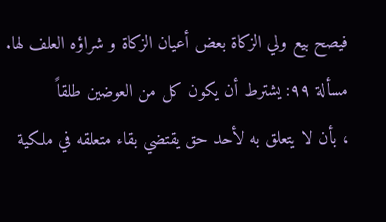فيصح بيع ولي الزكاة بعض أعيان الزكاة و شراؤه العلف لها.
مسألة ٩٩: يشترط أن يكون كل من العوضين طلقاً
، بأن لا يتعلق به لأحد حق يقتضي بقاء متعلقه في ملكية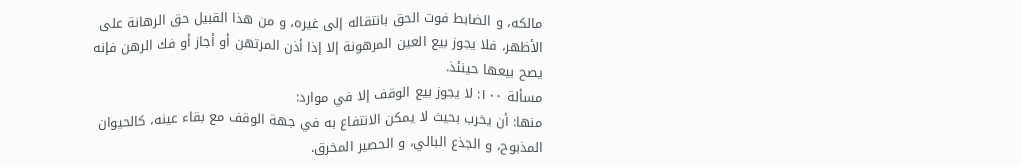مالكه، و الضابط فوت الحق بانتقاله إلى غيره، و من هذا القبيل حق الرهانة على الأظهر، فلا يجوز بيع العين المرهونة إلا إذا أذن المرتهن أو أجاز أو فك الرهن فإنه يصح بيعها حينئذ.
مسألة ١٠٠: لا يجوز بيع الوقف إلا في موارد:
منها: أن يخرب بحيث لا يمكن الانتفاع به في جهة الوقف مع بقاء عينه، كالحيوان المذبوح، و الجذع البالي، و الحصير المخرق.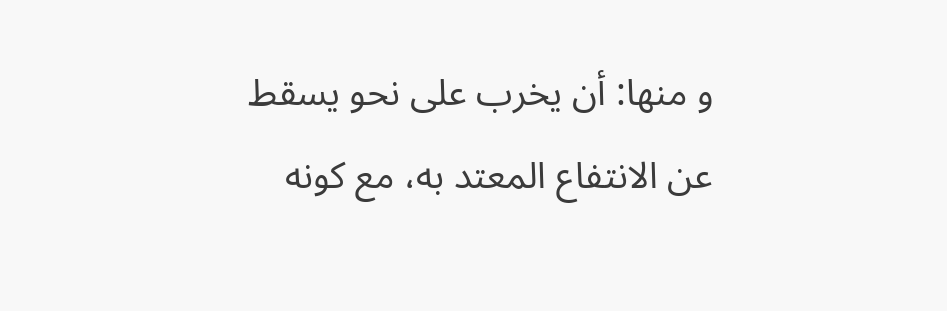و منها: أن يخرب على نحو يسقط عن الانتفاع المعتد به، مع كونه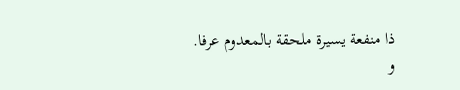ذا منفعة يسيرة ملحقة بالمعدوم عرفا.
و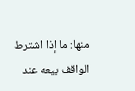منها: ما إذا اشترط الواقف بيعه عند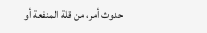حدوث أمر، من قلة المنفعة أو